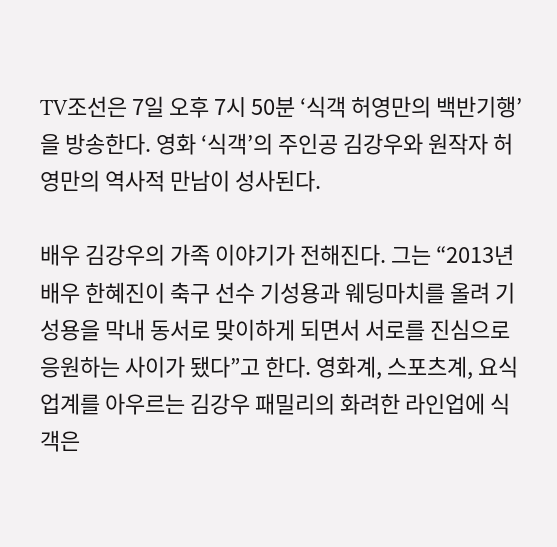TV조선은 7일 오후 7시 50분 ‘식객 허영만의 백반기행’을 방송한다. 영화 ‘식객’의 주인공 김강우와 원작자 허영만의 역사적 만남이 성사된다.

배우 김강우의 가족 이야기가 전해진다. 그는 “2013년 배우 한혜진이 축구 선수 기성용과 웨딩마치를 올려 기성용을 막내 동서로 맞이하게 되면서 서로를 진심으로 응원하는 사이가 됐다”고 한다. 영화계, 스포츠계, 요식업계를 아우르는 김강우 패밀리의 화려한 라인업에 식객은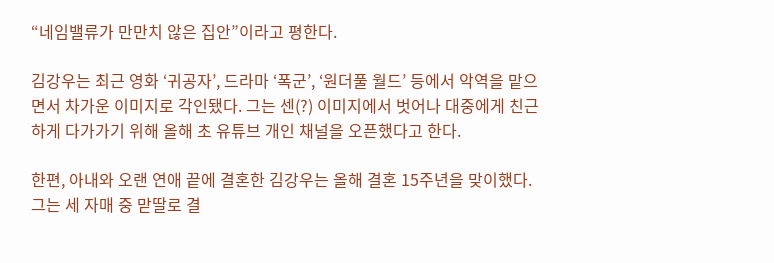“네임밸류가 만만치 않은 집안”이라고 평한다.

김강우는 최근 영화 ‘귀공자’, 드라마 ‘폭군’, ‘원더풀 월드’ 등에서 악역을 맡으면서 차가운 이미지로 각인됐다. 그는 센(?) 이미지에서 벗어나 대중에게 친근하게 다가가기 위해 올해 초 유튜브 개인 채널을 오픈했다고 한다.

한편, 아내와 오랜 연애 끝에 결혼한 김강우는 올해 결혼 15주년을 맞이했다. 그는 세 자매 중 맏딸로 결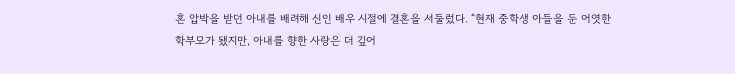혼 압박을 받던 아내를 배려해 신인 배우 시절에 결혼을 서둘렀다. “현재 중학생 아들을 둔 어엿한 학부모가 됐지만, 아내를 향한 사랑은 더 깊어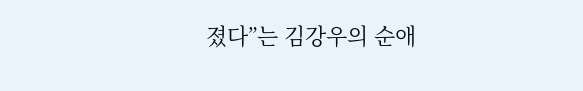졌다”는 김강우의 순애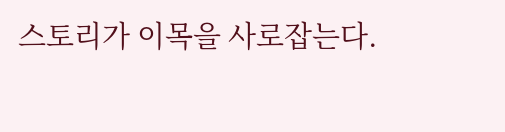스토리가 이목을 사로잡는다.